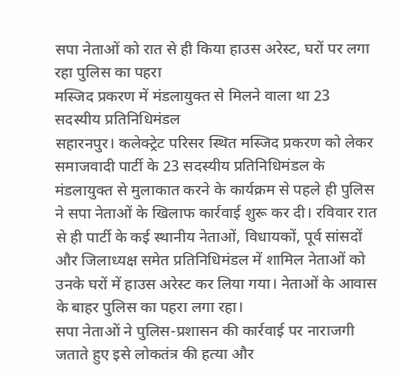सपा नेताओं को रात से ही किया हाउस अरेस्ट, घरों पर लगा रहा पुलिस का पहरा
मस्जिद प्रकरण में मंडलायुक्त से मिलने वाला था 23 सदस्यीय प्रतिनिधिमंडल
सहारनपुर। कलेक्ट्रेट परिसर स्थित मस्जिद प्रकरण को लेकर समाजवादी पार्टी के 23 सदस्यीय प्रतिनिधिमंडल के मंडलायुक्त से मुलाकात करने के कार्यक्रम से पहले ही पुलिस ने सपा नेताओं के खिलाफ कार्रवाई शुरू कर दी। रविवार रात से ही पार्टी के कई स्थानीय नेताओं, विधायकों, पूर्व सांसदों और जिलाध्यक्ष समेत प्रतिनिधिमंडल में शामिल नेताओं को उनके घरों में हाउस अरेस्ट कर लिया गया। नेताओं के आवास के बाहर पुलिस का पहरा लगा रहा।
सपा नेताओं ने पुलिस-प्रशासन की कार्रवाई पर नाराजगी जताते हुए इसे लोकतंत्र की हत्या और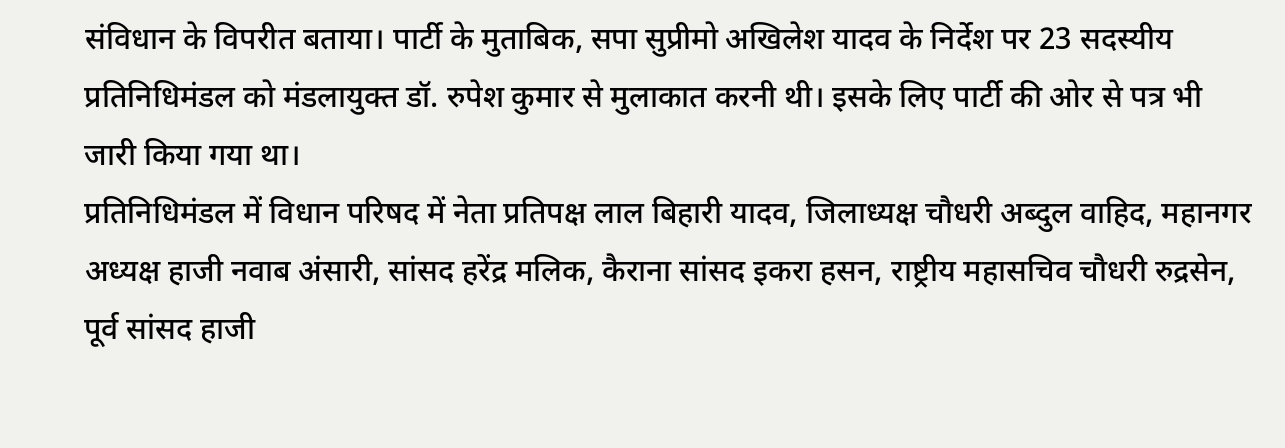संविधान के विपरीत बताया। पार्टी के मुताबिक, सपा सुप्रीमो अखिलेश यादव के निर्देश पर 23 सदस्यीय प्रतिनिधिमंडल को मंडलायुक्त डॉ. रुपेश कुमार से मुलाकात करनी थी। इसके लिए पार्टी की ओर से पत्र भी जारी किया गया था।
प्रतिनिधिमंडल में विधान परिषद में नेता प्रतिपक्ष लाल बिहारी यादव, जिलाध्यक्ष चौधरी अब्दुल वाहिद, महानगर अध्यक्ष हाजी नवाब अंसारी, सांसद हरेंद्र मलिक, कैराना सांसद इकरा हसन, राष्ट्रीय महासचिव चौधरी रुद्रसेन, पूर्व सांसद हाजी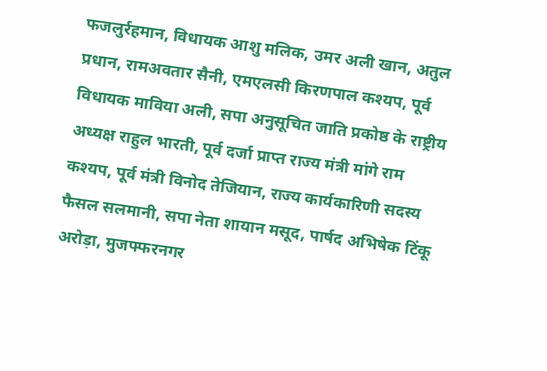फजलुर्रहमान, विधायक आशु मलिक, उमर अली खान, अतुल प्रधान, रामअवतार सैनी, एमएलसी किरणपाल कश्यप, पूर्व विधायक माविया अली, सपा अनुसूचित जाति प्रकोष्ठ के राष्ट्रीय अध्यक्ष राहुल भारती, पूर्व दर्जा प्राप्त राज्य मंत्री मांगे राम कश्यप, पूर्व मंत्री विनोद तेजियान, राज्य कार्यकारिणी सदस्य फैसल सलमानी, सपा नेता शायान मसूद, पार्षद अभिषेक टिंकू अरोड़ा, मुजफ्फरनगर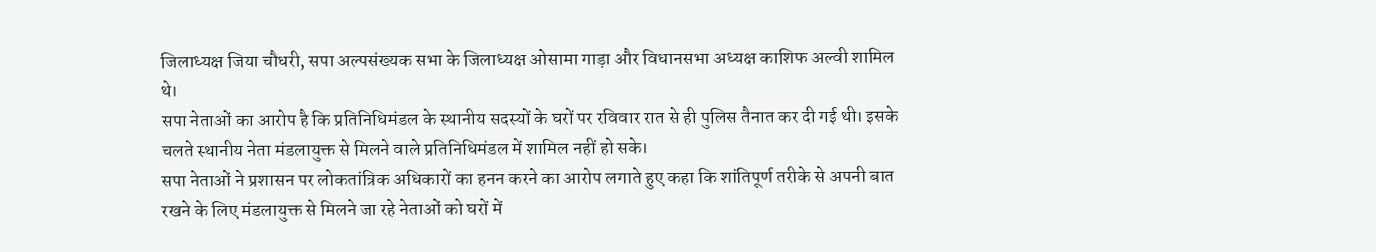जिलाध्यक्ष जिया चौधरी, सपा अल्पसंख्यक सभा के जिलाध्यक्ष ओसामा गाड़ा और विधानसभा अध्यक्ष काशिफ अल्वी शामिल थे।
सपा नेताओं का आरोप है कि प्रतिनिधिमंडल के स्थानीय सदस्यों के घरों पर रविवार रात से ही पुलिस तैनात कर दी गई थी। इसके चलते स्थानीय नेता मंडलायुक्त से मिलने वाले प्रतिनिधिमंडल में शामिल नहीं हो सके।
सपा नेताओं ने प्रशासन पर लोकतांत्रिक अधिकारों का हनन करने का आरोप लगाते हुए कहा कि शांतिपूर्ण तरीके से अपनी बात रखने के लिए मंडलायुक्त से मिलने जा रहे नेताओं को घरों में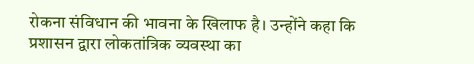रोकना संविधान की भावना के खिलाफ है। उन्होंने कहा कि प्रशासन द्वारा लोकतांत्रिक व्यवस्था का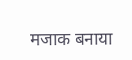मजाक बनाया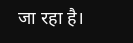जा रहा है।